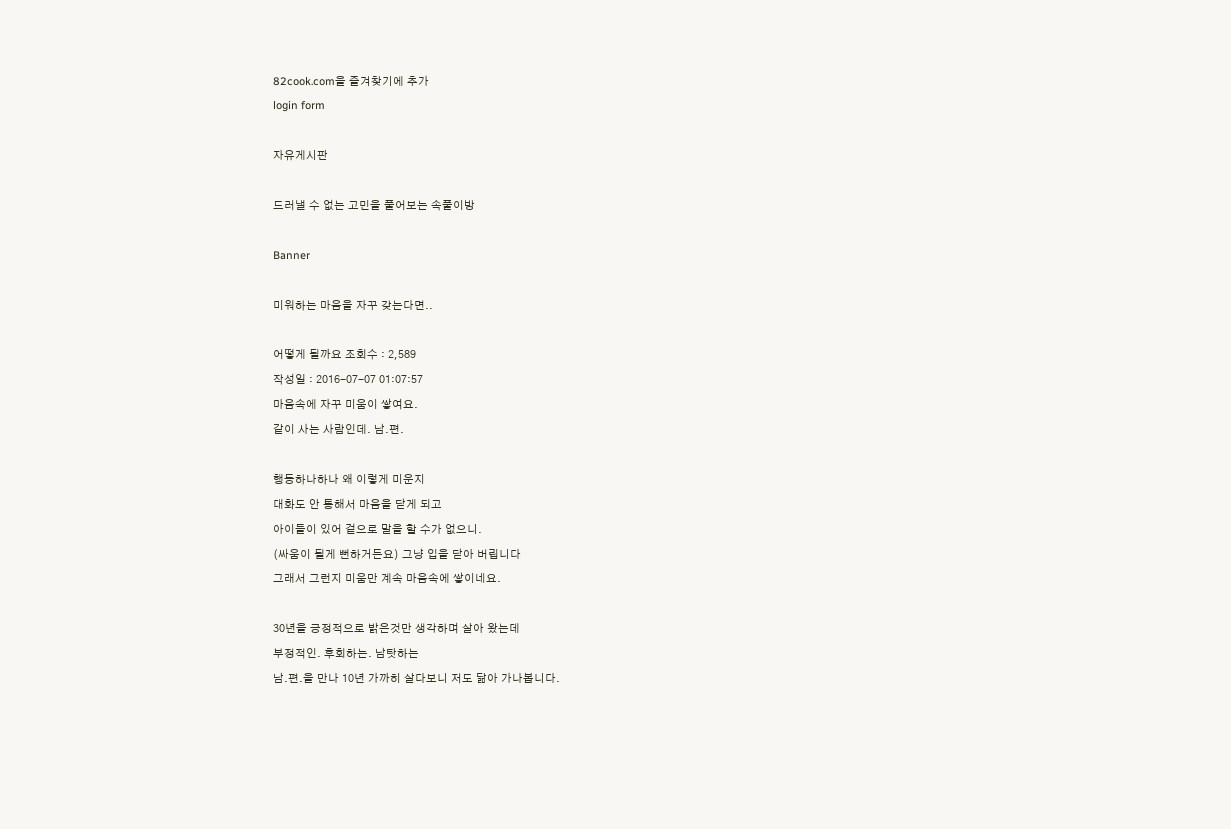82cook.com을 즐겨찾기에 추가
login form

자유게시판

드러낼 수 없는 고민을 풀어보는 속풀이방

Banner

미워하는 마음을 자꾸 갖는다면..

어떻게 될까요 조회수 : 2,589
작성일 : 2016-07-07 01:07:57
마음속에 자꾸 미움이 쌓여요.
같이 사는 사람인데. 남.편.

행동하나하나 왜 이렇게 미운지
대화도 안 통해서 마음을 닫게 되고
아이들이 있어 겉으로 말을 할 수가 없으니.
(싸움이 될게 뻔하거든요) 그냥 입을 닫아 버립니다
그래서 그런지 미움만 계속 마음속에 쌓이네요.

30년을 긍정적으로 밝은것만 생각하며 살아 왔는데
부정적인. 후회하는. 남탓하는
남.편.을 만나 10년 가까히 살다보니 저도 닮아 가나봅니다.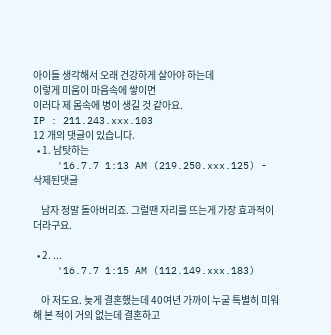아이들 생각해서 오래 건강하게 살아야 하는데
이렇게 미움이 마음속에 쌓이면
이러다 제 몸속에 병이 생길 것 같아요.
IP : 211.243.xxx.103
12 개의 댓글이 있습니다.
  • 1. 남탓하는
    '16.7.7 1:13 AM (219.250.xxx.125) - 삭제된댓글

    남자 정말 돌아버리죠. 그럴땐 자리를 뜨는게 가장 효과적이더라구요.

  • 2. ...
    '16.7.7 1:15 AM (112.149.xxx.183)

    아 저도요. 늦게 결혼했는데 40여년 가까이 누굴 특별히 미워해 본 적이 거의 없는데 결혼하고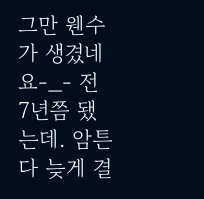그만 웬수가 생겼네요-_- 전 7년쯤 됐는데. 암튼 다 늦게 결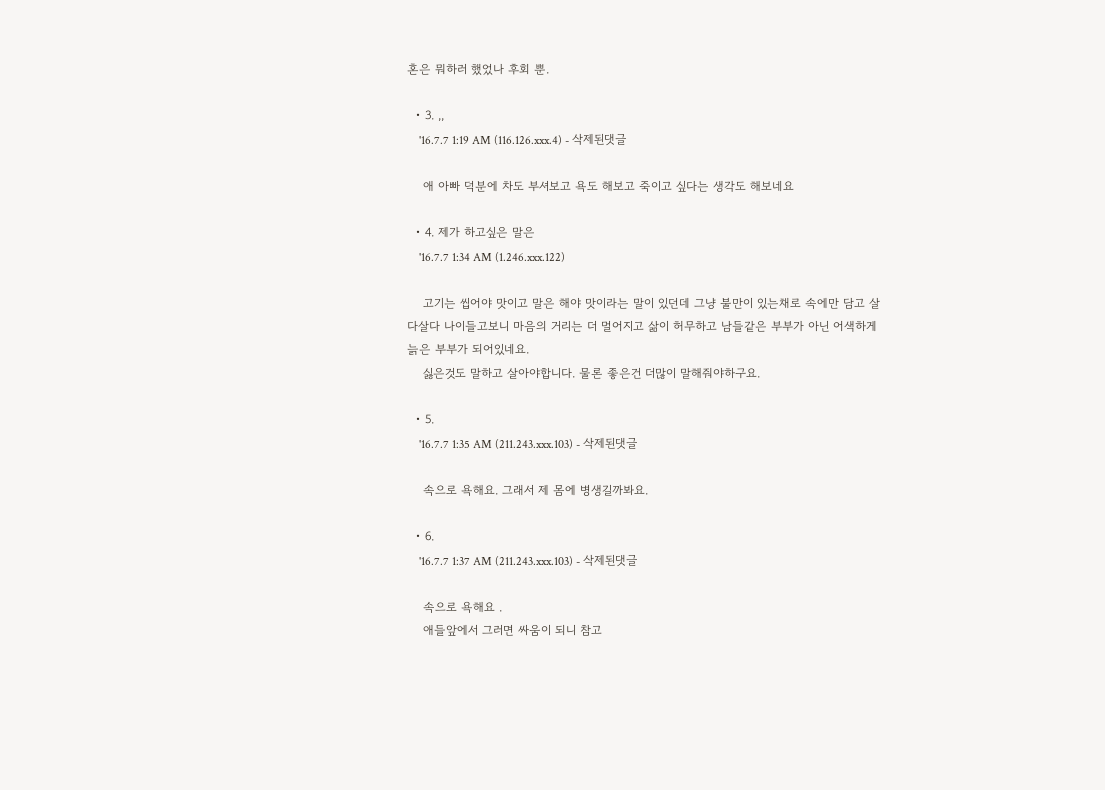혼은 뭐하러 했었나 후회 뿐.

  • 3. ,,
    '16.7.7 1:19 AM (116.126.xxx.4) - 삭제된댓글

    애 아빠 덕분에 차도 부셔보고 욕도 해보고 죽이고 싶다는 생각도 해보네요

  • 4. 제가 하고싶은 말은
    '16.7.7 1:34 AM (1.246.xxx.122)

    고기는 씹어야 맛이고 말은 해야 맛이라는 말이 있던데 그냥 불만이 있는채로 속에만 담고 살다살다 나이들고보니 마음의 거리는 더 멀어지고 삶이 허무하고 남들같은 부부가 아닌 어색하게 늙은 부부가 되어있네요.
    싫은것도 말하고 살아야합니다. 물론 좋은건 더많이 말해줘야하구요.

  • 5.
    '16.7.7 1:35 AM (211.243.xxx.103) - 삭제된댓글

    속으로 욕해요. 그래서 제 몸에 병생길까봐요.

  • 6.
    '16.7.7 1:37 AM (211.243.xxx.103) - 삭제된댓글

    속으로 욕해요 .
    애들앞에서 그러면 싸움이 되니 참고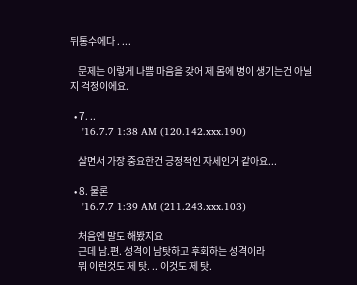뒤통수에다 . ...

    문제는 이렇게 나쁨 마음을 갖어 제 몸에 병이 생기는건 아닐지 걱정이에요.

  • 7. ..
    '16.7.7 1:38 AM (120.142.xxx.190)

    살면서 가장 중요한건 긍정적인 자세인거 같아요...

  • 8. 물론
    '16.7.7 1:39 AM (211.243.xxx.103)

    처음엔 말도 해봤지요
    근데 남.편. 성격이 남탓하고 후회하는 성격이라
    뭐 이런것도 제 탓. .. 이것도 제 탓.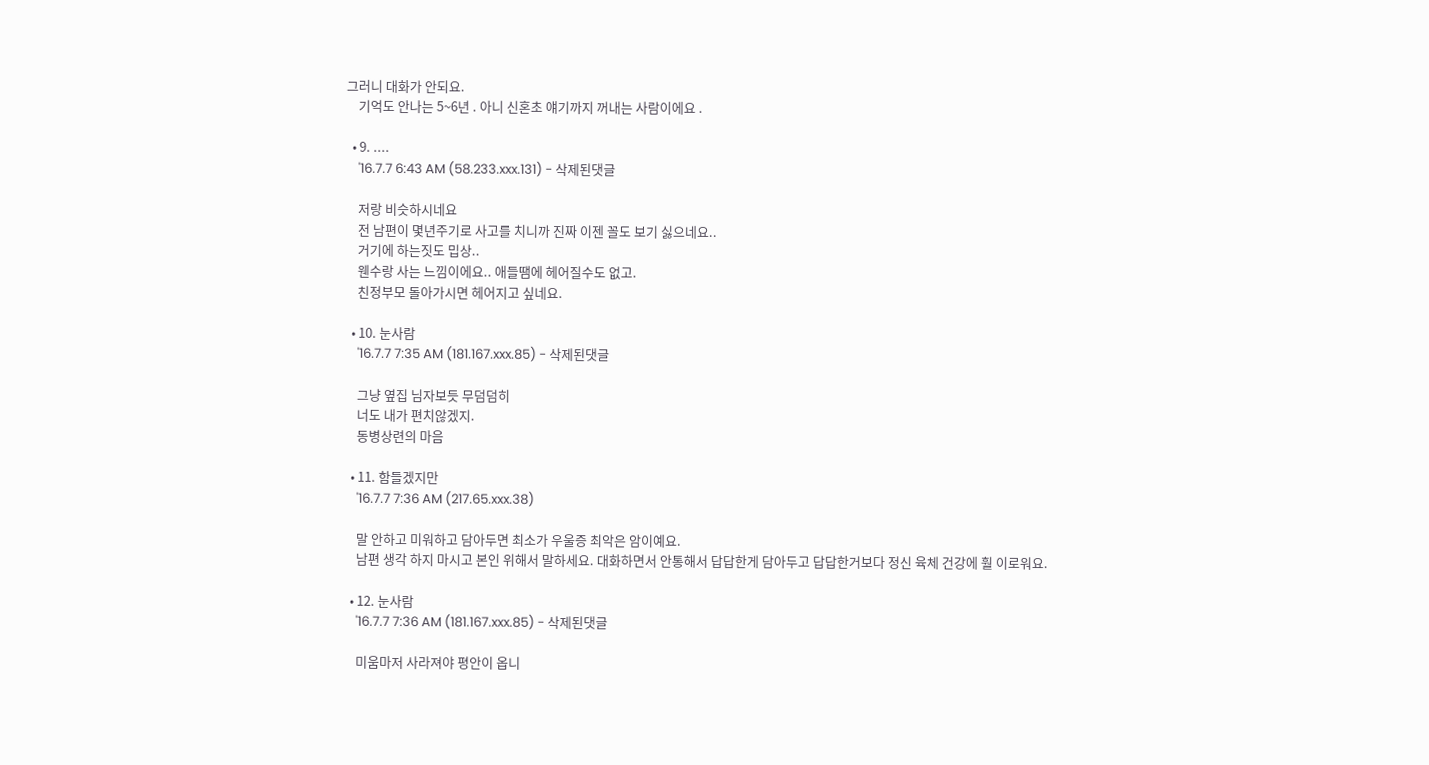그러니 대화가 안되요.
    기억도 안나는 5~6년 . 아니 신혼초 얘기까지 꺼내는 사람이에요 .

  • 9. ....
    '16.7.7 6:43 AM (58.233.xxx.131) - 삭제된댓글

    저랑 비슷하시네요
    전 남편이 몇년주기로 사고를 치니까 진짜 이젠 꼴도 보기 싫으네요..
    거기에 하는짓도 밉상..
    웬수랑 사는 느낌이에요.. 애들땜에 헤어질수도 없고.
    친정부모 돌아가시면 헤어지고 싶네요.

  • 10. 눈사람
    '16.7.7 7:35 AM (181.167.xxx.85) - 삭제된댓글

    그냥 옆집 님자보듯 무덤덤히
    너도 내가 편치않겠지.
    동병상련의 마음

  • 11. 함들겠지만
    '16.7.7 7:36 AM (217.65.xxx.38)

    말 안하고 미워하고 담아두면 최소가 우울증 최악은 암이예요.
    남편 생각 하지 마시고 본인 위해서 말하세요. 대화하면서 안통해서 답답한게 담아두고 답답한거보다 정신 육체 건강에 훨 이로워요.

  • 12. 눈사람
    '16.7.7 7:36 AM (181.167.xxx.85) - 삭제된댓글

    미움마저 사라져야 평안이 옵니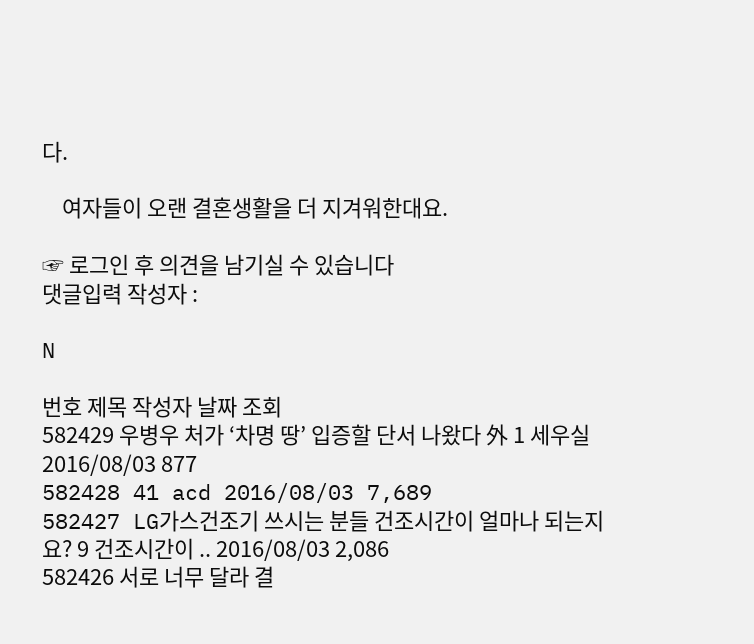다.

    여자들이 오랜 결혼생활을 더 지겨워한대요.

☞ 로그인 후 의견을 남기실 수 있습니다
댓글입력 작성자 :

N

번호 제목 작성자 날짜 조회
582429 우병우 처가 ‘차명 땅’ 입증할 단서 나왔다 外 1 세우실 2016/08/03 877
582428 41 acd 2016/08/03 7,689
582427 LG가스건조기 쓰시는 분들 건조시간이 얼마나 되는지요? 9 건조시간이 .. 2016/08/03 2,086
582426 서로 너무 달라 결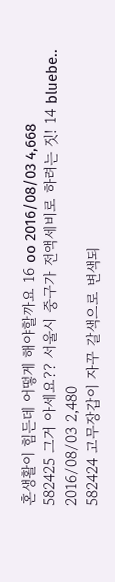혼생활이 힘든데 어떻게 해야할까요 16 oo 2016/08/03 4,668
582425 그거 아세요?? 서울시 중구가 전액세비로 하려는 짓! 14 bluebe.. 2016/08/03 2,480
582424 고무장갑이 자꾸 갈색으로 변색되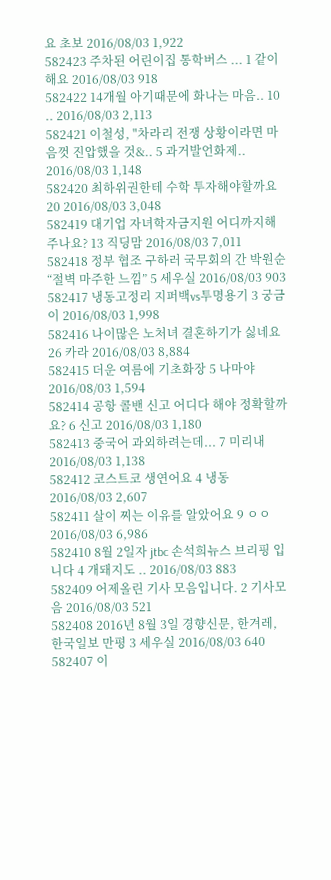요 초보 2016/08/03 1,922
582423 주차된 어린이집 통학버스 ... 1 같이해요 2016/08/03 918
582422 14개월 아기때문에 화나는 마음.. 10 .. 2016/08/03 2,113
582421 이철성, "차라리 전쟁 상황이라면 마음껏 진압했을 것&.. 5 과거발언화제.. 2016/08/03 1,148
582420 최하위권한테 수학 투자해야할까요 20 2016/08/03 3,048
582419 대기업 자녀학자금지원 어디까지해주나요? 13 직딩맘 2016/08/03 7,011
582418 정부 협조 구하러 국무회의 간 박원순 “절벽 마주한 느낌” 5 세우실 2016/08/03 903
582417 냉동고정리 지퍼백vs투명용기 3 궁금이 2016/08/03 1,998
582416 나이많은 노처녀 결혼하기가 싫네요 26 카라 2016/08/03 8,884
582415 더운 여름에 기초화장 5 나마야 2016/08/03 1,594
582414 공항 콜밴 신고 어디다 해야 정확할까요? 6 신고 2016/08/03 1,180
582413 중국어 과외하려는데... 7 미리내 2016/08/03 1,138
582412 코스트코 생연어요 4 냉동 2016/08/03 2,607
582411 살이 찌는 이유를 알았어요 9 ㅇㅇ 2016/08/03 6,986
582410 8월 2일자 jtbc 손석희뉴스 브리핑 입니다 4 개돼지도 .. 2016/08/03 883
582409 어제올린 기사 모음입니다. 2 기사모음 2016/08/03 521
582408 2016년 8월 3일 경향신문, 한겨레, 한국일보 만평 3 세우실 2016/08/03 640
582407 이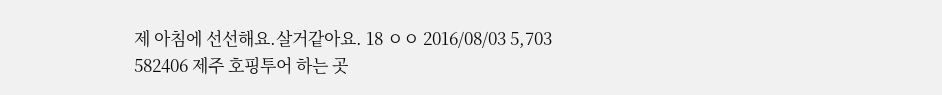제 아침에 선선해요.살거같아요. 18 ㅇㅇ 2016/08/03 5,703
582406 제주 호핑투어 하는 곳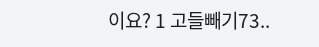이요? 1 고들빼기73..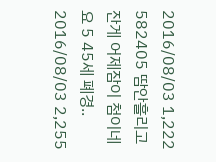2016/08/03 1,222
582405 땀안흘리고 잔게 어제잠이 첨이네요 5 45세 폐경.. 2016/08/03 2,255